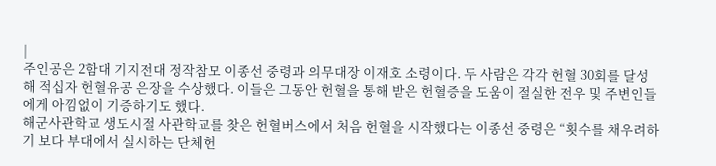|
주인공은 2함대 기지전대 정작참모 이종선 중령과 의무대장 이재호 소령이다. 두 사람은 각각 헌혈 30회를 달성해 적십자 헌혈유공 은장을 수상했다. 이들은 그동안 헌혈을 통해 받은 헌혈증을 도움이 절실한 전우 및 주변인들에게 아낌없이 기증하기도 했다.
해군사관학교 생도시절 사관학교를 찾은 헌혈버스에서 처음 헌혈을 시작했다는 이종선 중령은 “횟수를 채우려하기 보다 부대에서 실시하는 단체헌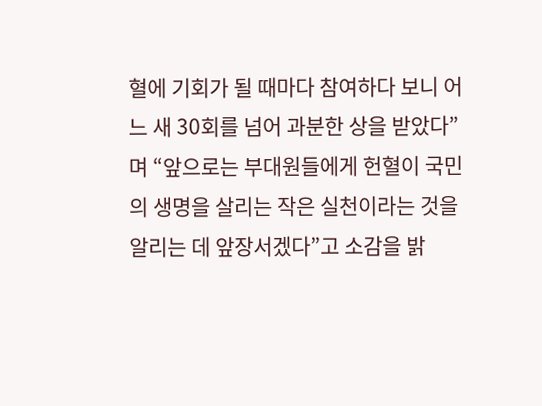혈에 기회가 될 때마다 참여하다 보니 어느 새 30회를 넘어 과분한 상을 받았다”며 “앞으로는 부대원들에게 헌혈이 국민의 생명을 살리는 작은 실천이라는 것을 알리는 데 앞장서겠다”고 소감을 밝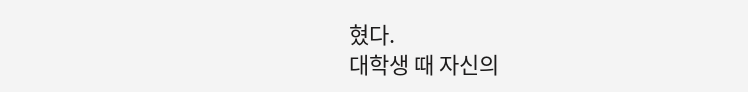혔다.
대학생 때 자신의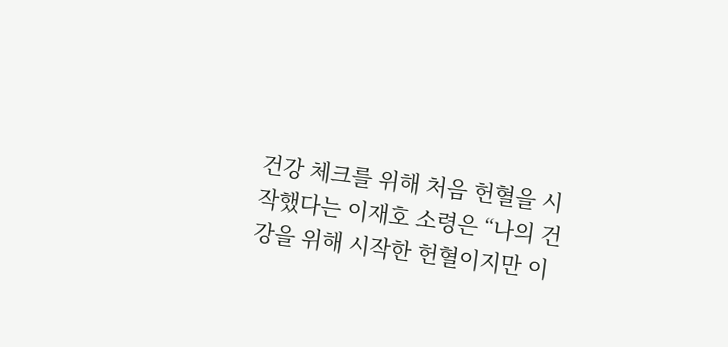건강 체크를 위해 처음 헌혈을 시작했다는 이재호 소령은 “나의 건강을 위해 시작한 헌혈이지만 이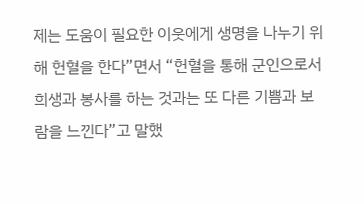제는 도움이 필요한 이웃에게 생명을 나누기 위해 헌혈을 한다”면서 “헌혈을 통해 군인으로서 희생과 봉사를 하는 것과는 또 다른 기쁨과 보람을 느낀다”고 말했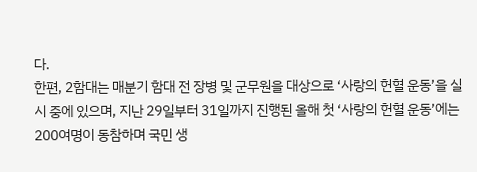다.
한편, 2함대는 매분기 함대 전 장병 및 군무원을 대상으로 ‘사랑의 헌혈 운동’을 실시 중에 있으며, 지난 29일부터 31일까지 진행된 올해 첫 ‘사랑의 헌혈 운동’에는 200여명이 동참하며 국민 생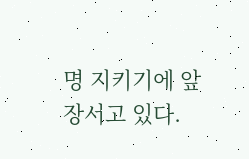명 지키기에 앞장서고 있다.